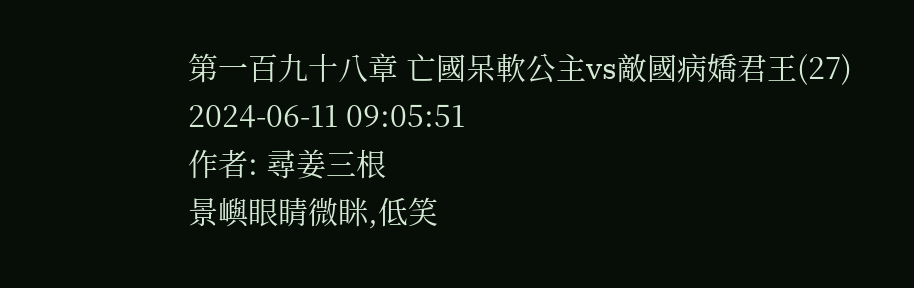第一百九十八章 亡國呆軟公主vs敵國病嬌君王(27)
2024-06-11 09:05:51
作者: 尋姜三根
景嶼眼睛微眯,低笑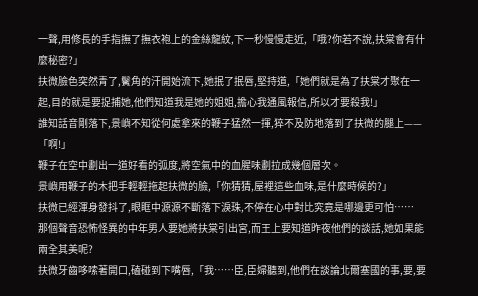一聲,用修長的手指撫了撫衣袍上的金絲龍紋,下一秒慢慢走近,「哦?你若不說,扶棠會有什麼秘密?」
扶微臉色突然青了,鬢角的汗開始流下,她抿了抿唇,堅持道,「她們就是為了扶棠才聚在一起,目的就是要捉捕她,他們知道我是她的姐姐,擔心我通風報信,所以才要殺我!」
誰知話音剛落下,景嶼不知從何處拿來的鞭子猛然一揮,猝不及防地落到了扶微的腿上——
「啊!」
鞭子在空中劃出一道好看的弧度,將空氣中的血腥味劃拉成幾個層次。
景嶼用鞭子的木把手輕輕拖起扶微的臉,「你猜猜,屋裡這些血味,是什麼時候的?」
扶微已經渾身發抖了,眼眶中源源不斷落下淚珠,不停在心中對比究竟是哪邊更可怕……
那個聲音恐怖怪異的中年男人要她將扶棠引出宮,而王上要知道昨夜他們的談話,她如果能兩全其美呢?
扶微牙齒哆嗦著開口,磕碰到下嘴唇,「我……臣,臣婦聽到,他們在談論北爾塞國的事,要,要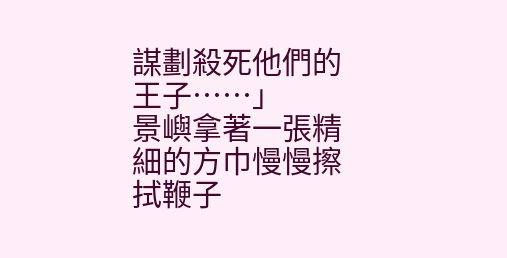謀劃殺死他們的王子……」
景嶼拿著一張精細的方巾慢慢擦拭鞭子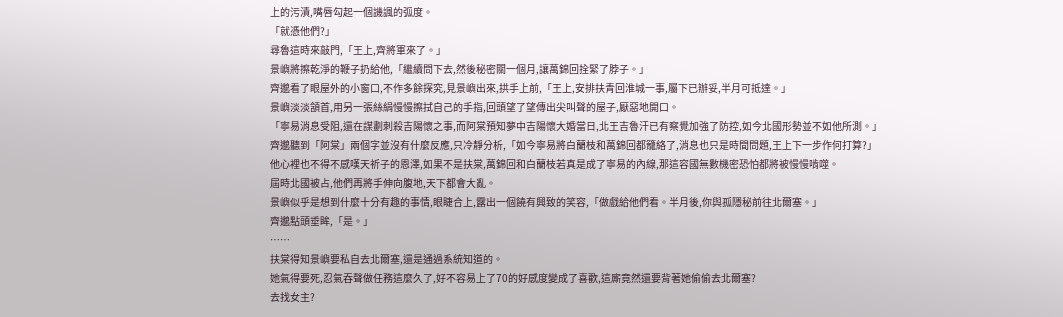上的污漬,嘴唇勾起一個譏諷的弧度。
「就憑他們?」
尋魯這時來敲門,「王上,齊將軍來了。」
景嶼將擦乾淨的鞭子扔給他,「繼續問下去,然後秘密關一個月,讓萬錦回拴緊了脖子。」
齊邈看了眼屋外的小窗口,不作多餘探究,見景嶼出來,拱手上前,「王上,安排扶青回淮城一事,屬下已辦妥,半月可抵達。」
景嶼淡淡頷首,用另一張絲絹慢慢擦拭自己的手指,回頭望了望傳出尖叫聲的屋子,厭惡地開口。
「寧易消息受阻,還在謀劃刺殺吉陽懷之事,而阿棠預知夢中吉陽懷大婚當日,北王吉魯汗已有察覺加強了防控,如今北國形勢並不如他所測。」
齊邈聽到「阿棠」兩個字並沒有什麼反應,只冷靜分析,「如今寧易將白蘭枝和萬錦回都籠絡了,消息也只是時間問題,王上下一步作何打算?」
他心裡也不得不感嘆天祈子的恩澤,如果不是扶棠,萬錦回和白蘭枝若真是成了寧易的內線,那這容國無數機密恐怕都將被慢慢啃噬。
屆時北國被占,他們再將手伸向腹地,天下都會大亂。
景嶼似乎是想到什麼十分有趣的事情,眼睫合上,露出一個饒有興致的笑容,「做戲給他們看。半月後,你與孤隱秘前往北爾塞。」
齊邈點頭垂眸,「是。」
……
扶棠得知景嶼要私自去北爾塞,還是通過系統知道的。
她氣得要死,忍氣吞聲做任務這麼久了,好不容易上了70的好感度變成了喜歡,這廝竟然還要背著她偷偷去北爾塞?
去找女主?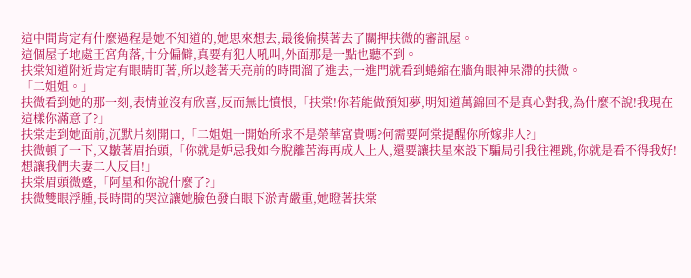這中間肯定有什麼過程是她不知道的,她思來想去,最後偷摸著去了關押扶微的審訊屋。
這個屋子地處王宮角落,十分偏僻,真要有犯人吼叫,外面那是一點也聽不到。
扶棠知道附近肯定有眼睛盯著,所以趁著天亮前的時間溜了進去,一進門就看到蜷縮在牆角眼神呆滯的扶微。
「二姐姐。」
扶微看到她的那一刻,表情並沒有欣喜,反而無比憤恨,「扶棠!你若能做預知夢,明知道萬錦回不是真心對我,為什麼不說!我現在這樣你滿意了?」
扶棠走到她面前,沉默片刻開口,「二姐姐一開始所求不是榮華富貴嗎?何需要阿棠提醒你所嫁非人?」
扶微頓了一下,又皺著眉抬頭,「你就是妒忌我如今脫離苦海再成人上人,還要讓扶星來設下騙局引我往裡跳,你就是看不得我好!想讓我們夫妻二人反目!」
扶棠眉頭微蹙,「阿星和你說什麼了?」
扶微雙眼浮腫,長時間的哭泣讓她臉色發白眼下淤青嚴重,她瞪著扶棠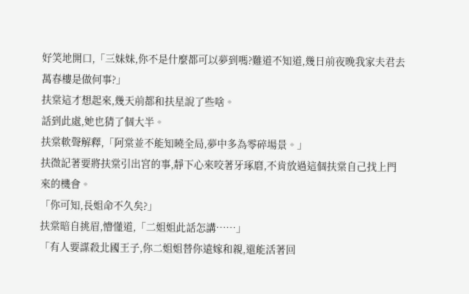好笑地開口,「三妹妹,你不是什麼都可以夢到嗎?難道不知道,幾日前夜晚我家夫君去萬春樓是做何事?」
扶棠這才想起來,幾天前都和扶星說了些啥。
話到此處,她也猜了個大半。
扶棠軟聲解釋,「阿棠並不能知曉全局,夢中多為零碎場景。」
扶微記著要將扶棠引出宮的事,靜下心來咬著牙琢磨,不肯放過這個扶棠自己找上門來的機會。
「你可知,長姐命不久矣?」
扶棠暗自挑眉,懵懂道,「二姐姐此話怎講……」
「有人要謀殺北國王子,你二姐姐替你遠嫁和親,還能活著回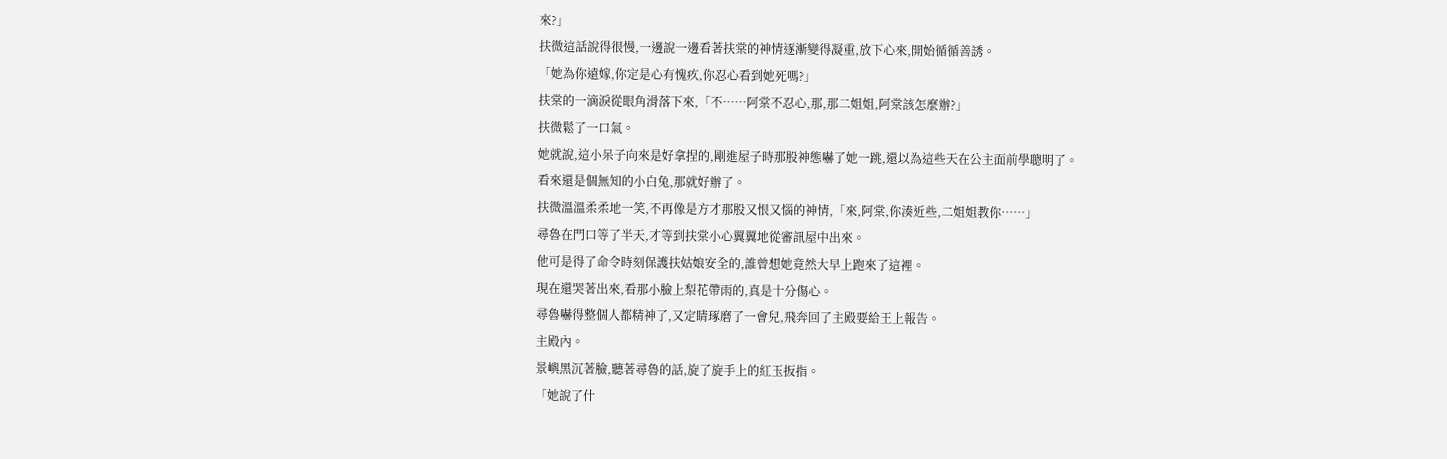來?」
扶微這話說得很慢,一邊說一邊看著扶棠的神情逐漸變得凝重,放下心來,開始循循善誘。
「她為你遠嫁,你定是心有愧疚,你忍心看到她死嗎?」
扶棠的一滴淚從眼角滑落下來,「不……阿棠不忍心,那,那二姐姐,阿棠該怎麼辦?」
扶微鬆了一口氣。
她就說,這小呆子向來是好拿捏的,剛進屋子時那股神態嚇了她一跳,還以為這些天在公主面前學聰明了。
看來還是個無知的小白兔,那就好辦了。
扶微溫溫柔柔地一笑,不再像是方才那股又恨又惱的神情,「來,阿棠,你湊近些,二姐姐教你……」
尋魯在門口等了半天,才等到扶棠小心翼翼地從審訊屋中出來。
他可是得了命令時刻保護扶姑娘安全的,誰曾想她竟然大早上跑來了這裡。
現在還哭著出來,看那小臉上梨花帶雨的,真是十分傷心。
尋魯嚇得整個人都精神了,又定睛琢磨了一會兒,飛奔回了主殿要給王上報告。
主殿內。
景嶼黑沉著臉,聽著尋魯的話,旋了旋手上的紅玉扳指。
「她說了什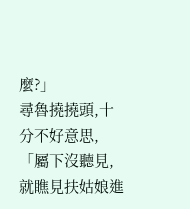麼?」
尋魯撓撓頭,十分不好意思,「屬下沒聽見,就瞧見扶姑娘進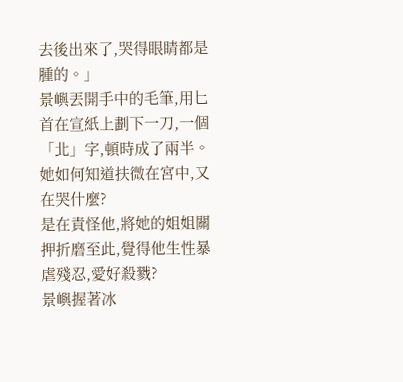去後出來了,哭得眼睛都是腫的。」
景嶼丟開手中的毛筆,用匕首在宣紙上劃下一刀,一個「北」字,頓時成了兩半。
她如何知道扶微在宮中,又在哭什麼?
是在責怪他,將她的姐姐關押折磨至此,覺得他生性暴虐殘忍,愛好殺戮?
景嶼握著冰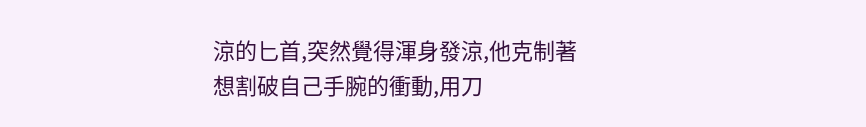涼的匕首,突然覺得渾身發涼,他克制著想割破自己手腕的衝動,用刀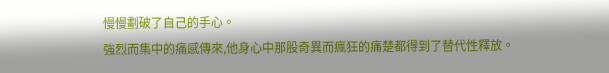慢慢劃破了自己的手心。
強烈而集中的痛感傳來,他身心中那股奇異而瘋狂的痛楚都得到了替代性釋放。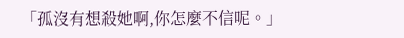「孤沒有想殺她啊,你怎麼不信呢。」